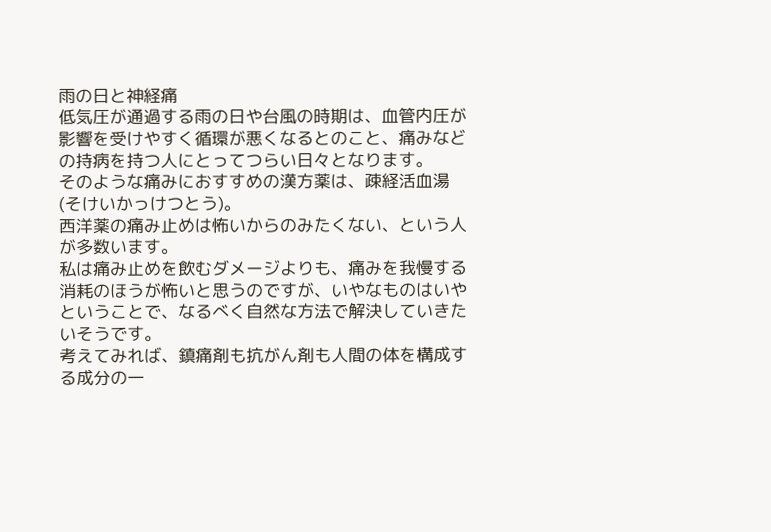雨の日と神経痛
低気圧が通過する雨の日や台風の時期は、血管内圧が影響を受けやすく循環が悪くなるとのこと、痛みなどの持病を持つ人にとってつらい日々となります。
そのような痛みにおすすめの漢方薬は、疎経活血湯(そけいかっけつとう)。
西洋薬の痛み止めは怖いからのみたくない、という人が多数います。
私は痛み止めを飲むダメージよりも、痛みを我慢する消耗のほうが怖いと思うのですが、いやなものはいやということで、なるべく自然な方法で解決していきたいそうです。
考えてみれば、鎮痛剤も抗がん剤も人間の体を構成する成分の一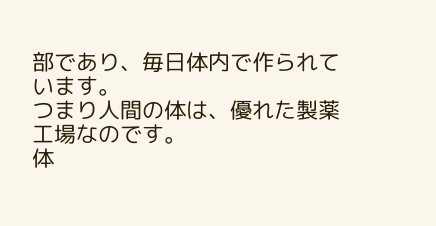部であり、毎日体内で作られています。
つまり人間の体は、優れた製薬工場なのです。
体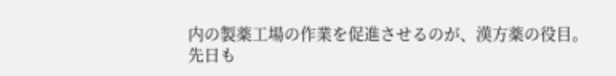内の製薬工場の作業を促進させるのが、漢方薬の役目。
先日も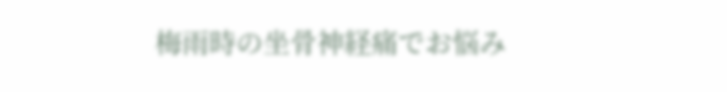梅雨時の坐骨神経痛でお悩み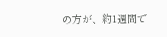の方が、約1週間で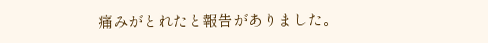痛みがとれたと報告がありました。